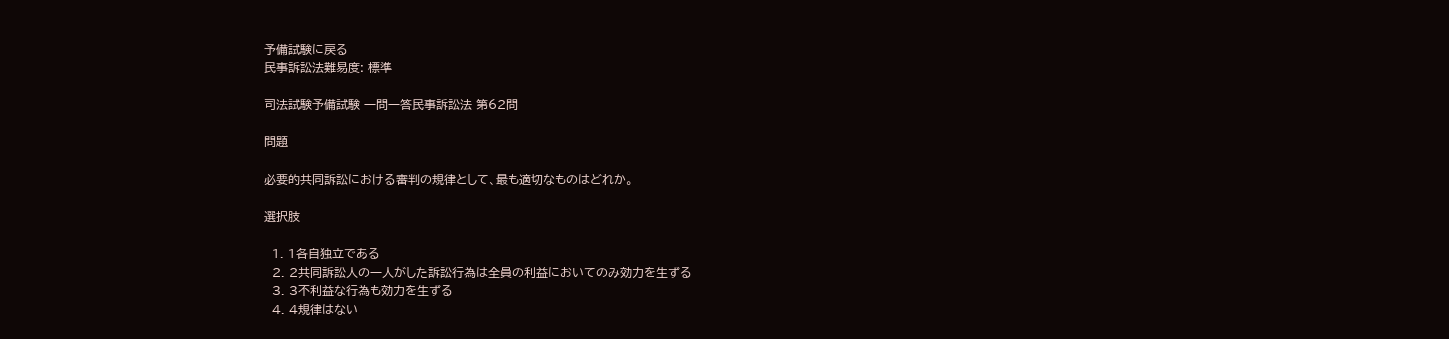予備試験に戻る
民事訴訟法難易度: 標準

司法試験予備試験 一問一答民事訴訟法 第62問

問題

必要的共同訴訟における審判の規律として、最も適切なものはどれか。

選択肢

  1. 1各自独立である
  2. 2共同訴訟人の一人がした訴訟行為は全員の利益においてのみ効力を生ずる
  3. 3不利益な行為も効力を生ずる
  4. 4規律はない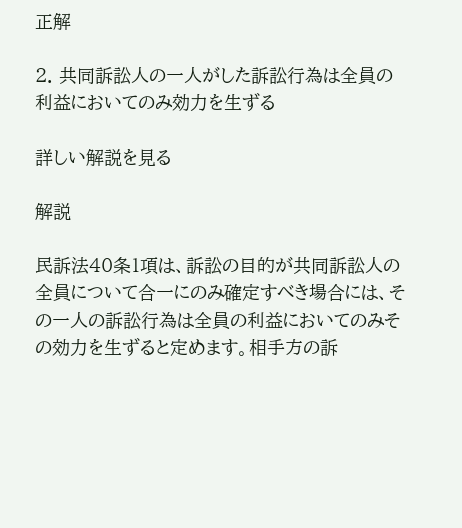正解

2. 共同訴訟人の一人がした訴訟行為は全員の利益においてのみ効力を生ずる

詳しい解説を見る

解説

民訴法40条1項は、訴訟の目的が共同訴訟人の全員について合一にのみ確定すべき場合には、その一人の訴訟行為は全員の利益においてのみその効力を生ずると定めます。相手方の訴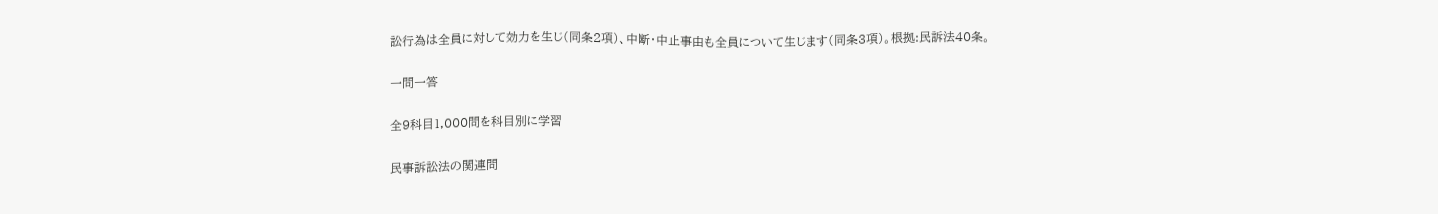訟行為は全員に対して効力を生じ(同条2項)、中断・中止事由も全員について生じます(同条3項)。根拠:民訴法40条。

一問一答

全9科目1,000問を科目別に学習

民事訴訟法の関連問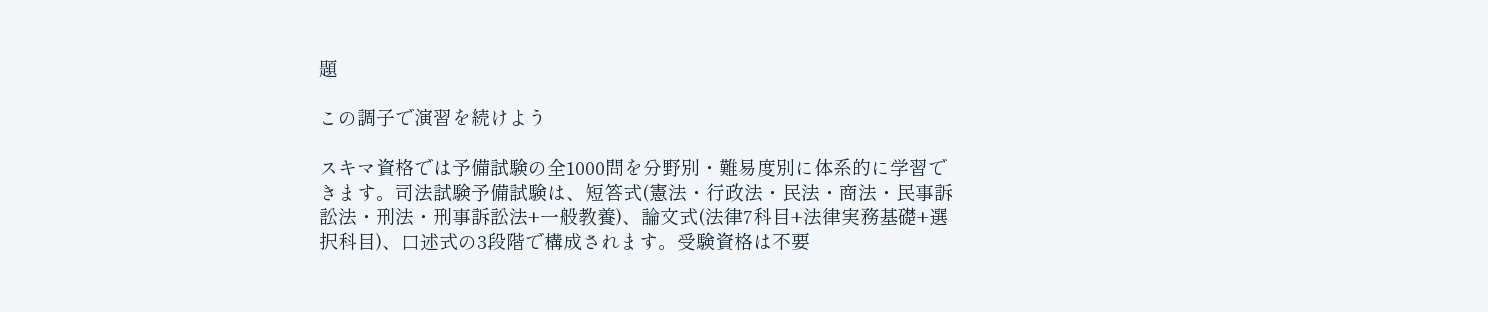題

この調子で演習を続けよう

スキマ資格では予備試験の全1000問を分野別・難易度別に体系的に学習できます。司法試験予備試験は、短答式(憲法・行政法・民法・商法・民事訴訟法・刑法・刑事訴訟法+一般教養)、論文式(法律7科目+法律実務基礎+選択科目)、口述式の3段階で構成されます。受験資格は不要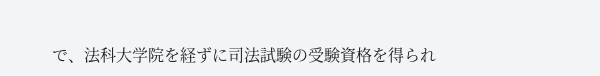で、法科大学院を経ずに司法試験の受験資格を得られ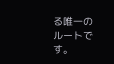る唯一のルートです。